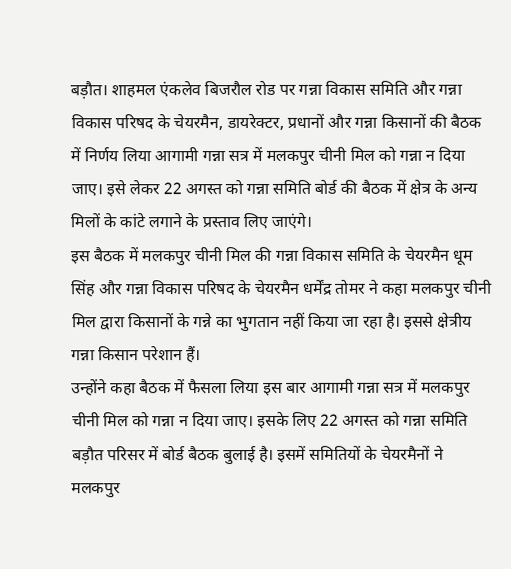बड़ौत। शाहमल एंकलेव बिजरौल रोड पर गन्ना विकास समिति और गन्ना विकास परिषद के चेयरमैन, डायरेक्टर, प्रधानों और गन्ना किसानों की बैठक में निर्णय लिया आगामी गन्ना सत्र में मलकपुर चीनी मिल को गन्ना न दिया जाए। इसे लेकर 22 अगस्त को गन्ना समिति बोर्ड की बैठक में क्षेत्र के अन्य मिलों के कांटे लगाने के प्रस्ताव लिए जाएंगे।
इस बैठक में मलकपुर चीनी मिल की गन्ना विकास समिति के चेयरमैन धूम सिंह और गन्ना विकास परिषद के चेयरमैन धर्मेंद्र तोमर ने कहा मलकपुर चीनी मिल द्वारा किसानों के गन्ने का भुगतान नहीं किया जा रहा है। इससे क्षेत्रीय गन्ना किसान परेशान हैं।
उन्होंने कहा बैठक में फैसला लिया इस बार आगामी गन्ना सत्र में मलकपुर चीनी मिल को गन्ना न दिया जाए। इसके लिए 22 अगस्त को गन्ना समिति बड़ौत परिसर में बोर्ड बैठक बुलाई है। इसमें समितियों के चेयरमैनों ने मलकपुर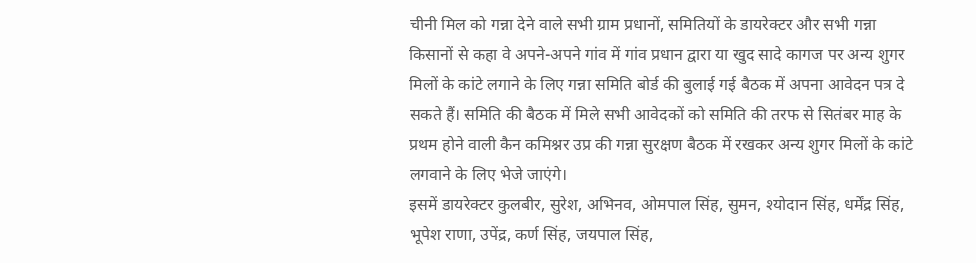चीनी मिल को गन्ना देने वाले सभी ग्राम प्रधानों, समितियों के डायरेक्टर और सभी गन्ना किसानों से कहा वे अपने-अपने गांव में गांव प्रधान द्वारा या खुद सादे कागज पर अन्य शुगर मिलों के कांटे लगाने के लिए गन्ना समिति बोर्ड की बुलाई गई बैठक में अपना आवेदन पत्र दे सकते हैं। समिति की बैठक में मिले सभी आवेदकों को समिति की तरफ से सितंबर माह के प्रथम होने वाली कैन कमिश्नर उप्र की गन्ना सुरक्षण बैठक में रखकर अन्य शुगर मिलों के कांटे लगवाने के लिए भेजे जाएंगे।
इसमें डायरेक्टर कुलबीर, सुरेश, अभिनव, ओमपाल सिंह, सुमन, श्योदान सिंह, धर्मेंद्र सिंह, भूपेश राणा, उपेंद्र, कर्ण सिंह, जयपाल सिंह,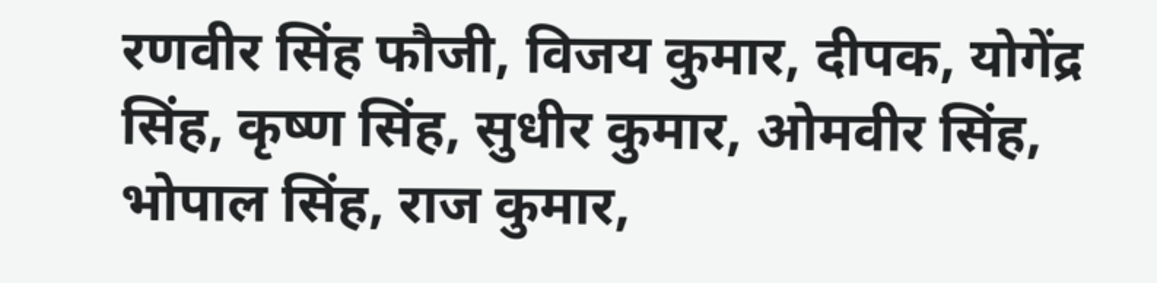रणवीर सिंह फौजी, विजय कुमार, दीपक, योगेंद्र सिंह, कृष्ण सिंह, सुधीर कुमार, ओमवीर सिंह, भोपाल सिंह, राज कुमार,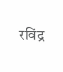रविंद्र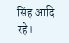सिंह आदि रहे।